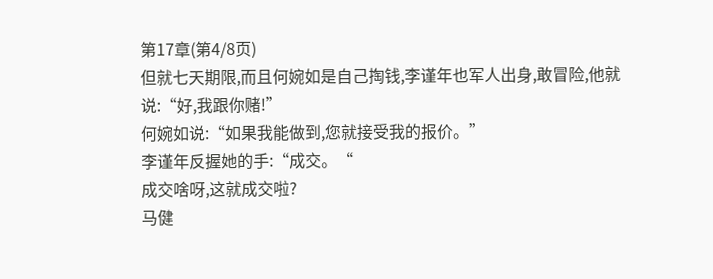第17章(第4/8页)
但就七天期限,而且何婉如是自己掏钱,李谨年也军人出身,敢冒险,他就说:“好,我跟你赌!”
何婉如说:“如果我能做到,您就接受我的报价。”
李谨年反握她的手:“成交。“
成交啥呀,这就成交啦?
马健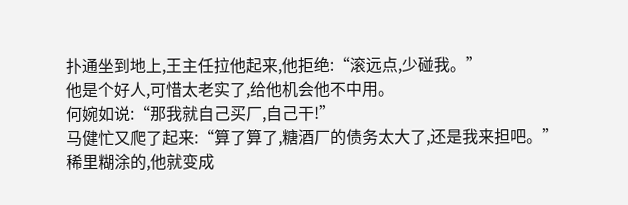扑通坐到地上,王主任拉他起来,他拒绝:“滚远点,少碰我。”
他是个好人,可惜太老实了,给他机会他不中用。
何婉如说:“那我就自己买厂,自己干!”
马健忙又爬了起来:“算了算了,糖酒厂的债务太大了,还是我来担吧。”
稀里糊涂的,他就变成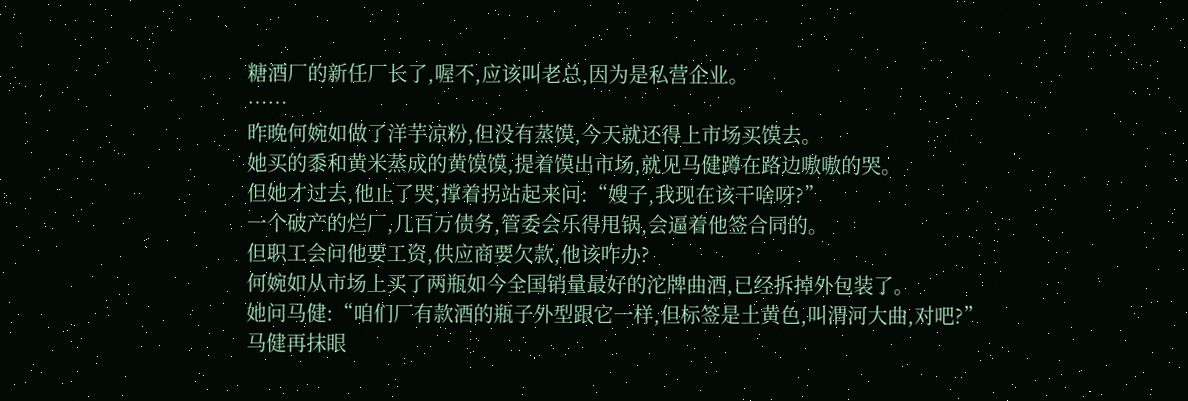糖酒厂的新任厂长了,喔不,应该叫老总,因为是私营企业。
……
昨晚何婉如做了洋芋凉粉,但没有蒸馍,今天就还得上市场买馍去。
她买的黍和黄米蒸成的黄馍馍,提着馍出市场,就见马健蹲在路边嗷嗷的哭。
但她才过去,他止了哭,撑着拐站起来问:“嫂子,我现在该干啥呀?”
一个破产的烂厂,几百万债务,管委会乐得甩锅,会逼着他签合同的。
但职工会问他要工资,供应商要欠款,他该咋办?
何婉如从市场上买了两瓶如今全国销量最好的沱牌曲酒,已经拆掉外包装了。
她问马健:“咱们厂有款酒的瓶子外型跟它一样,但标签是土黄色,叫渭河大曲,对吧?”
马健再抹眼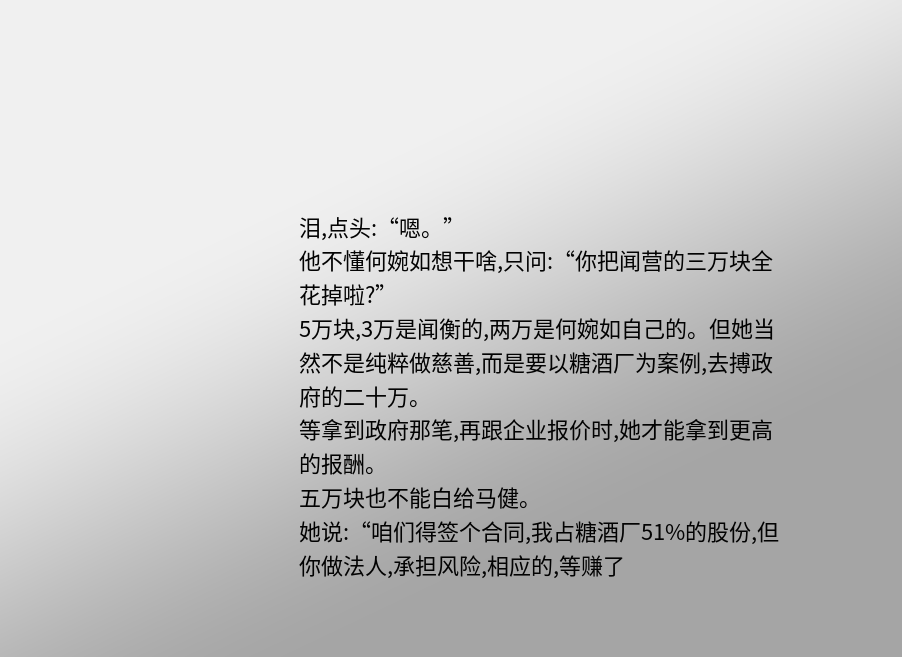泪,点头:“嗯。”
他不懂何婉如想干啥,只问:“你把闻营的三万块全花掉啦?”
5万块,3万是闻衡的,两万是何婉如自己的。但她当然不是纯粹做慈善,而是要以糖酒厂为案例,去搏政府的二十万。
等拿到政府那笔,再跟企业报价时,她才能拿到更高的报酬。
五万块也不能白给马健。
她说:“咱们得签个合同,我占糖酒厂51%的股份,但你做法人,承担风险,相应的,等赚了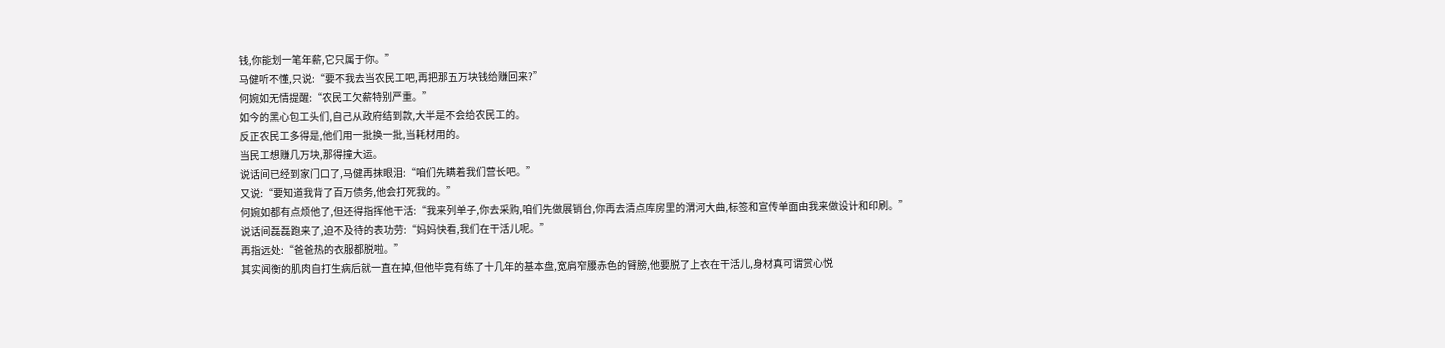钱,你能划一笔年薪,它只属于你。”
马健听不懂,只说:“要不我去当农民工吧,再把那五万块钱给赚回来?”
何婉如无情提醒:“农民工欠薪特别严重。”
如今的黑心包工头们,自己从政府结到款,大半是不会给农民工的。
反正农民工多得是,他们用一批换一批,当耗材用的。
当民工想赚几万块,那得撞大运。
说话间已经到家门口了,马健再抹眼泪:“咱们先瞒着我们营长吧。”
又说:“要知道我背了百万债务,他会打死我的。”
何婉如都有点烦他了,但还得指挥他干活:“我来列单子,你去采购,咱们先做展销台,你再去清点库房里的渭河大曲,标签和宣传单面由我来做设计和印刷。”
说话间磊磊跑来了,迫不及待的表功劳:“妈妈快看,我们在干活儿呢。”
再指远处:“爸爸热的衣服都脱啦。”
其实闻衡的肌肉自打生病后就一直在掉,但他毕竟有练了十几年的基本盘,宽肩窄腰赤色的臂膀,他要脱了上衣在干活儿,身材真可谓赏心悦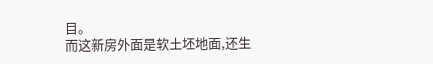目。
而这新房外面是软土坯地面,还生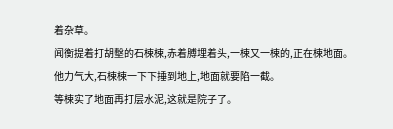着杂草。
闻衡提着打胡墼的石梀梀,赤着膊埋着头,一梀又一梀的,正在梀地面。
他力气大,石梀梀一下下捶到地上,地面就要陷一截。
等梀实了地面再打层水泥,这就是院子了。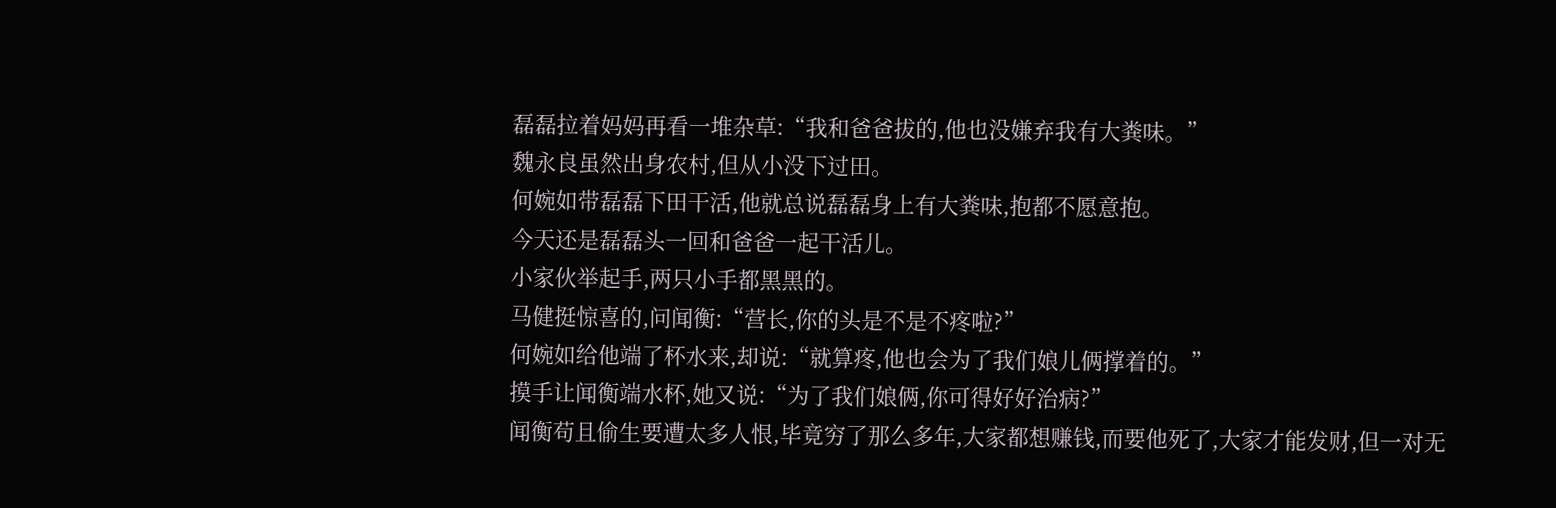磊磊拉着妈妈再看一堆杂草:“我和爸爸拔的,他也没嫌弃我有大粪味。”
魏永良虽然出身农村,但从小没下过田。
何婉如带磊磊下田干活,他就总说磊磊身上有大粪味,抱都不愿意抱。
今天还是磊磊头一回和爸爸一起干活儿。
小家伙举起手,两只小手都黑黑的。
马健挺惊喜的,问闻衡:“营长,你的头是不是不疼啦?”
何婉如给他端了杯水来,却说:“就算疼,他也会为了我们娘儿俩撑着的。”
摸手让闻衡端水杯,她又说:“为了我们娘俩,你可得好好治病?”
闻衡苟且偷生要遭太多人恨,毕竟穷了那么多年,大家都想赚钱,而要他死了,大家才能发财,但一对无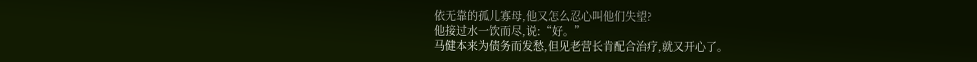依无靠的孤儿寡母,他又怎么忍心叫他们失望?
他接过水一饮而尽,说:“好。”
马健本来为债务而发愁,但见老营长肯配合治疗,就又开心了。